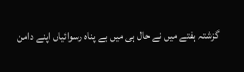گزشتہ ہفتے میں نے حال ہی میں بے پناہ رسوائیاں اپنے دامن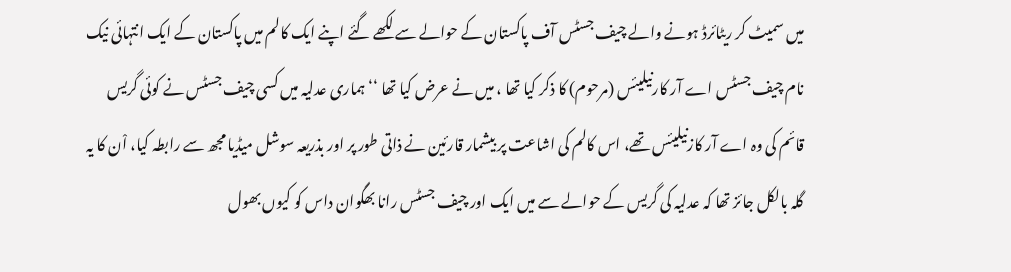میں سمیٹ کر ریٹائرڈ ہونے والے چیف جسٹس آف پاکستان کے حوالے سے لکھے گئے اپنے ایک کالم میں پاکستان کے ایک انتہائی نیک نام چیف جسٹس اے آر کارنیلیئس (مرحوم) کا ذکر کیا تھا ، میں نے عرض کیا تھا ‘‘ہماری عدلیہ میں کسی چیف جسٹس نے کوئی گریس قائم کی وہ اے آر کازنیلیئس تھے، اس کالم کی اشاعت پر بیشمار قارئین نے ذاتی طور پر اور بذریعہ سوشل میڈیا مجھ سے رابطہ کیا، اْن کا یہ گلہ بالکل جائز تھا کہ عدلیہ کی گریس کے حوالے سے میں ایک اور چیف جسٹس رانا بھگوان داس کو کیوں بھول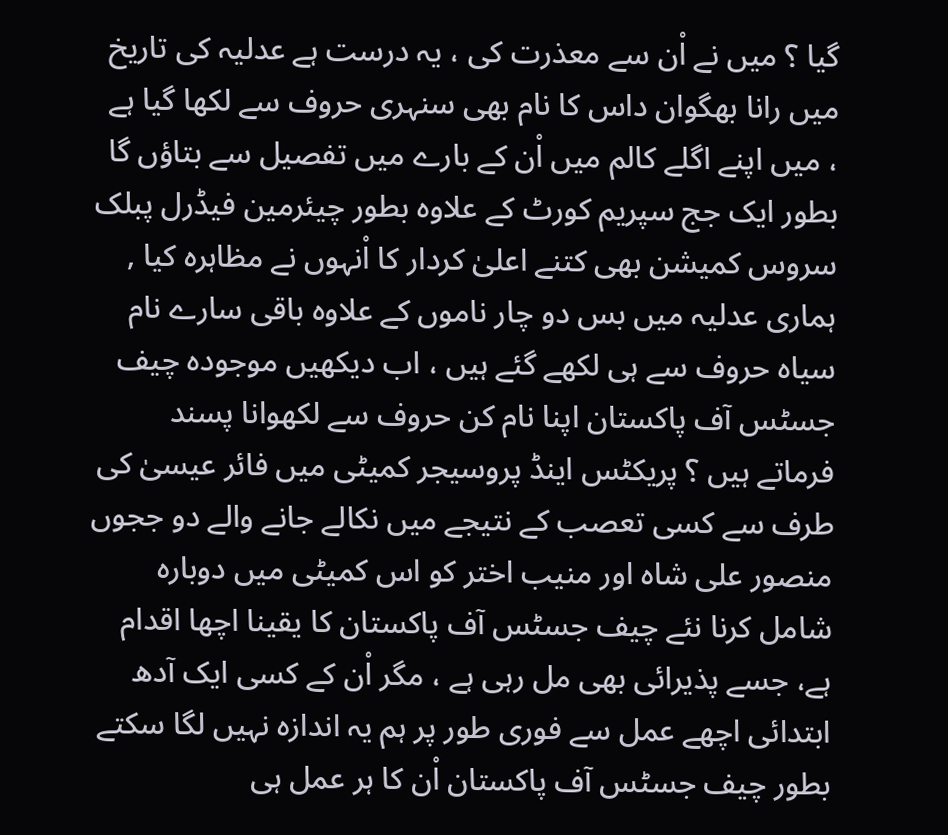گیا ؟ میں نے اْن سے معذرت کی ، یہ درست ہے عدلیہ کی تاریخ میں رانا بھگوان داس کا نام بھی سنہری حروف سے لکھا گیا ہے ، میں اپنے اگلے کالم میں اْن کے بارے میں تفصیل سے بتاؤں گا بطور ایک جج سپریم کورٹ کے علاوہ بطور چیئرمین فیڈرل پبلک سروس کمیشن بھی کتنے اعلیٰ کردار کا اْنہوں نے مظاہرہ کیا , ہماری عدلیہ میں بس دو چار ناموں کے علاوہ باقی سارے نام سیاہ حروف سے ہی لکھے گئے ہیں ، اب دیکھیں موجودہ چیف جسٹس آف پاکستان اپنا نام کن حروف سے لکھوانا پسند فرماتے ہیں ؟ پریکٹس اینڈ پروسیجر کمیٹی میں فائر عیسیٰ کی طرف سے کسی تعصب کے نتیجے میں نکالے جانے والے دو ججوں منصور علی شاہ اور منیب اختر کو اس کمیٹی میں دوبارہ شامل کرنا نئے چیف جسٹس آف پاکستان کا یقینا اچھا اقدام ہے، جسے پذیرائی بھی مل رہی ہے ، مگر اْن کے کسی ایک آدھ ابتدائی اچھے عمل سے فوری طور پر ہم یہ اندازہ نہیں لگا سکتے بطور چیف جسٹس آف پاکستان اْن کا ہر عمل ہی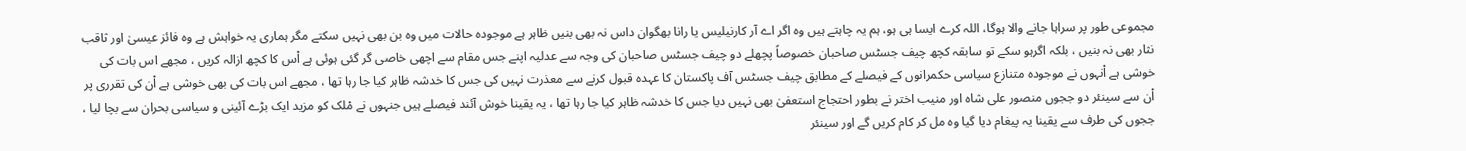مجموعی طور پر سراہا جانے والا ہوگا، اللہ کرے ایسا ہی ہو، ہم یہ چاہتے ہیں وہ اگر اے آر کارنیلیس یا رانا بھگوان داس نہ بھی بنیں ظاہر ہے موجودہ حالات میں وہ بن بھی نہیں سکتے مگر ہماری یہ خواہش ہے وہ فائز عیسیٰ اور ثاقب نثار بھی نہ بنیں ، بلکہ اگرہو سکے تو سابقہ کچھ چیف جسٹس صاحبان خصوصاً پچھلے دو چیف جسٹس صاحبان کی وجہ سے عدلیہ اپنے جس مقام سے اچھی خاصی گر گئی ہوئی ہے اْس کا کچھ ازالہ کریں ، مجھے اس بات کی خوشی ہے اْنہوں نے موجودہ متنازع سیاسی حکمرانوں کے فیصلے کے مطابق چیف جسٹس آف پاکستان کا عہدہ قبول کرنے سے معذرت نہیں کی جس کا خدشہ ظاہر کیا جا رہا تھا ، مجھے اس بات کی بھی خوشی ہے اْن کی تقرری پر اْن سے سینئر دو ججوں منصور علی شاہ اور منیب اختر نے بطور احتجاج استعفیٰ بھی نہیں دیا جس کا خدشہ ظاہر کیا جا رہا تھا ، یہ یقینا خوش آئند فیصلے ہیں جنہوں نے مْلک کو مزید ایک بڑے آئینی و سیاسی بحران سے بچا لیا ، ججوں کی طرف سے یقینا یہ پیغام دیا گیا وہ مل کر کام کریں گے اور سینئر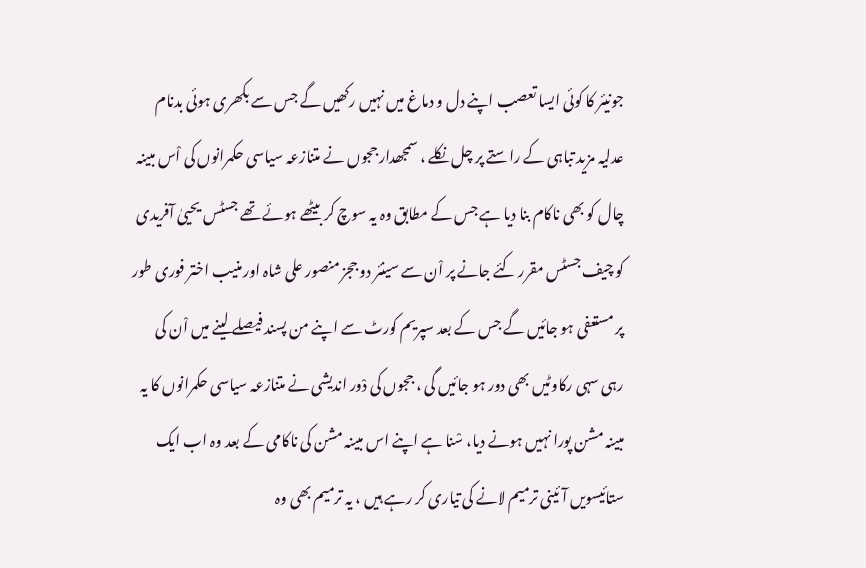جونیئر کا کوئی ایسا تعصب اپنے دل و دماغ میں نہیں رکھیں گے جس سے بکھری ہوئی بدنام عدلیہ مزید تباہی کے راستے پر چل نکلے ، سمجھدار ججوں نے متنازعہ سیاسی حکمرانوں کی اْس مبینہ چال کو بھی ناکام بنا دیا ہے جس کے مطابق وہ یہ سوچ کر بیٹھے ہوئے تھے جسٹس یحییٰ آفریدی کو چیف جسٹس مقرر کئے جانے پر اْن سے سینئر دو ججز منصور علی شاہ اور منیب اختر فوری طور پر مستعفی ہو جائیں گے جس کے بعد سپریم کورٹ سے اپنے من پسند فیصلے لینے میں اْن کی رہی سہی رکاوٹیں بھی دور ہو جائیں گی ، ججوں کی دْور اندیشی نے متنازعہ سیاسی حکمرانوں کا یہ مبینہ مشن پورا نہیں ہونے دیا، سْنا ہے اپنے اس مبینہ مشن کی ناکامی کے بعد وہ اب ایک ستائیسویں آئینی ترمیم لانے کی تیاری کر رہے ہیں ، یہ ترمیم بھی وہ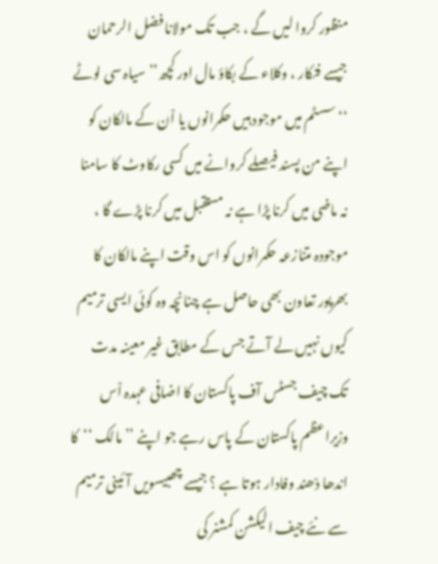منظور کروا لیں گے ، جب تک مولانا فضل الرحمان جیسے فنکار ، وکلاء کے بکاؤ مال اور کچھ’’سیاہ سی لوٹے ‘‘سسٹم میں موجود ہیں حکمرانوں یا اْن کے مالکان کو اپنے من پسند فیصلے کروانے میں کسی رکاوٹ کا سامنا نہ ماضی میں کرنا پڑا ہے نہ مستقبل میں کرنا پڑے گا ، موجودہ متنازعہ حکمرانوں کو اس وقت اپنے مالکان کا بھرپور تعاون بھی حاصل ہے چنانچہ وہ کوئی ایسی ترمیم کیوں نہیں لے آتے جس کے مطابق غیر معینہ مدت تک چیف جسٹس آف پاکستان کا اضافی عہدہ اْس وزیراعظم پاکستان کے پاس رہے جو اپنے ’’ مالک ‘‘کا اندھا دْھند وفادار ہوتا ہے ؟ جیسے چھبیسویں آئینی ترمیم سے نئے چیف الیکشن کمشنر کی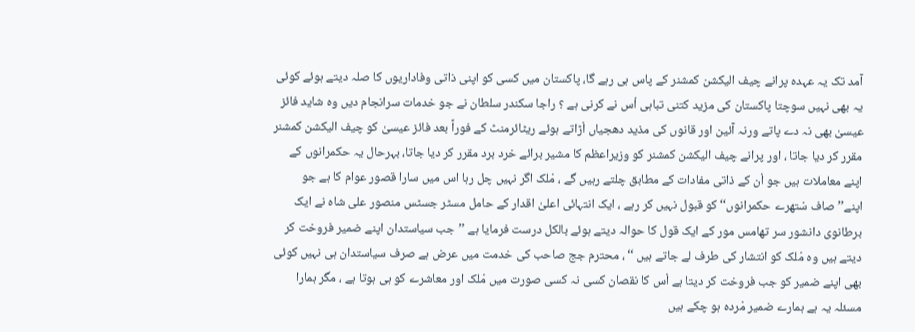آمد تک یہ عہدہ پرانے چیف الیکشن کمشنر کے پاس ہی رہے گا، پاکستان میں کسی کو اپنی ذاتی وفاداریوں کا صلہ دیتے ہوئے کوئی یہ بھی نہیں سوچتا پاکستان کی مزید کتنی تباہی اْس نے کرنی ہے ؟ راجا سکندر سلطان نے جو خدمات سرانجام دیں وہ شاید فائز عیسیٰ بھی نہ دے پاتے ورنہ آئین اور قانوں کی مذید دھجیاں اْڑاتے ہوئے ریٹائرمنٹ کے فوراً بعد فائز عیسیٰ کو چیف الیکشن کمشنر مقرر کر دیا جاتا ، اور پرانے چیف الیکشن کمشنر کو وزیراعظم کا مشیر برائے خرد برد مقرر کر دیا جاتا، بہرحال یہ حکمرانوں کے اپنے معاملات ہیں جو اْن کے ذاتی مفادات کے مطابق چلتے رہیں گے ، مْلک اگر نہیں چل رہا اس میں سارا قصور عوام کا ہے جو اپنے’’صاف سْتھرے حکمرانوں‘‘کو قبول نہیں کر رہے ، ایک انتہائی اعلیٰ اقدار کے حامل مسٹر جسٹس منصور علی شاہ نے ایک برطانوی دانشور سر تھامس مور کے ایک قول کا حوالہ دیتے ہوئے بالکل درست فرمایا ہے ’’جب سیاستدان اپنے ضمیر فروخت کر دیتے ہیں وہ مْلک کو انتشار کی طرف لے جاتے ہیں ‘‘ ، محترم جج صاحب کی خدمت میں عرض ہے صرف سیاستدان ہی نہیں کوئی بھی اپنے ضمیر کو جب فروخت کر دیتا ہے اْس کا نقصان کسی نہ کسی صورت میں مْلک اور معاشرے کو ہی ہوتا ہے ، مگر ہمارا مسئلہ یہ ہے ہمارے ضمیر مْردہ ہو چکے ہیں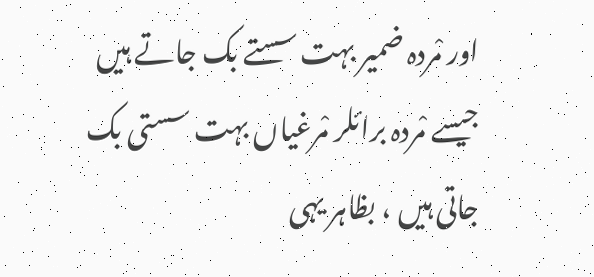اور مْردہ ضمیر بہت سستے بک جاتے ہیں جیسے مْردہ برائلر مْرغیاں بہت سستی بک جاتی ہیں ، بظاہر یہی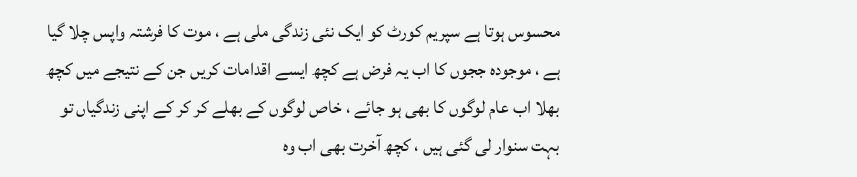محسوس ہوتا ہے سپریم کورٹ کو ایک نئی زندگی ملی ہے ، موت کا فرشتہ واپس چلا گیا ہے ، موجودہ ججوں کا اب یہ فرض ہے کچھ ایسے اقدامات کریں جن کے نتیجے میں کچھ بھلا اب عام لوگوں کا بھی ہو جائے ، خاص لوگوں کے بھلے کر کر کے اپنی زندگیاں تو بہت سنوار لی گئی ہیں ، کچھ آخرت بھی اب وہ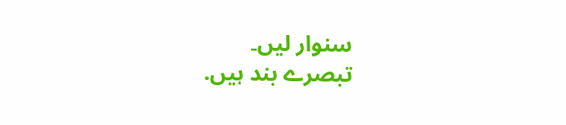سنوار لیں۔
تبصرے بند ہیں.